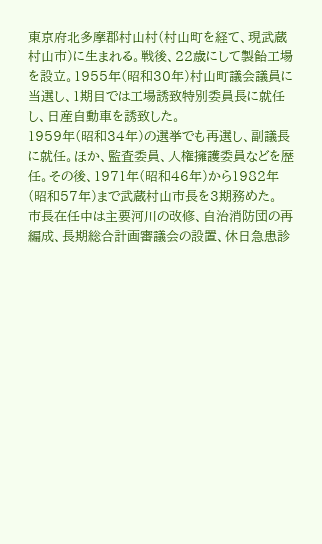東京府北多摩郡村山村(村山町を経て、現武蔵村山市)に生まれる。戦後、22歳にして製飴工場を設立。1955年(昭和30年)村山町議会議員に当選し、1期目では工場誘致特別委員長に就任し、日産自動車を誘致した。
1959年(昭和34年)の選挙でも再選し、副議長に就任。ほか、監査委員、人権擁護委員などを歴任。その後、1971年(昭和46年)から1982年(昭和57年)まで武蔵村山市長を3期務めた。
市長在任中は主要河川の改修、自治消防団の再編成、長期総合計画審議会の設置、休日急患診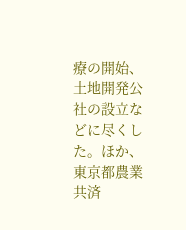療の開始、土地開発公社の設立などに尽くした。ほか、東京都農業共済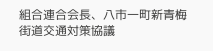組合連合会長、八市一町新青梅街道交通対策協議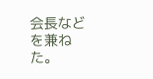会長などを兼ねた。